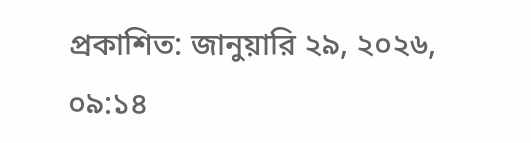প্রকাশিত: জানুয়ারি ২৯, ২০২৬, ০৯:১৪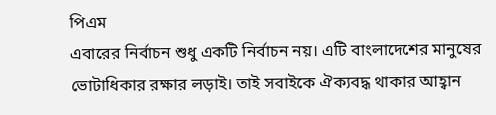পিএম
এবারের নির্বাচন শুধু একটি নির্বাচন নয়। এটি বাংলাদেশের মানুষের ভোটাধিকার রক্ষার লড়াই। তাই সবাইকে ঐক্যবদ্ধ থাকার আহ্বান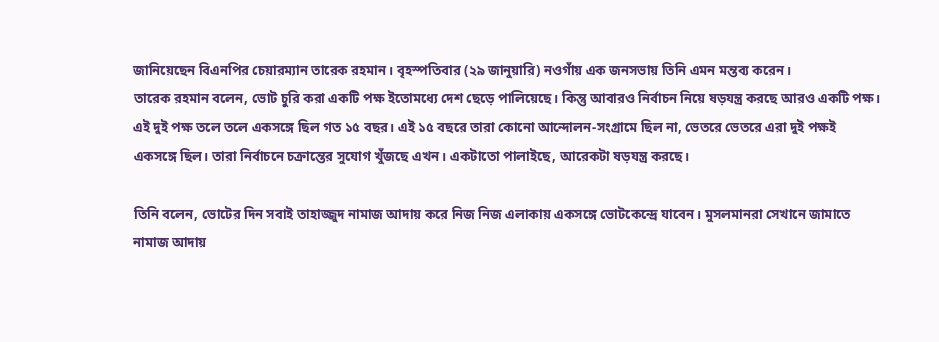জানিয়েছেন বিএনপির চেয়ারম্যান তারেক রহমান। বৃহস্পতিবার (২৯ জানুয়ারি) নওগাঁয় এক জনসভায় তিনি এমন মন্তব্য করেন।
তারেক রহমান বলেন, ভোট চুরি করা একটি পক্ষ ইতোমধ্যে দেশ ছেড়ে পালিয়েছে। কিন্তু আবারও নির্বাচন নিয়ে ষড়যন্ত্র করছে আরও একটি পক্ষ। এই দুই পক্ষ তলে তলে একসঙ্গে ছিল গত ১৫ বছর। এই ১৫ বছরে তারা কোনো আন্দোলন-সংগ্রামে ছিল না, ভেতরে ভেতরে এরা দুই পক্ষই একসঙ্গে ছিল। তারা নির্বাচনে চক্রান্তের সুযোগ খুঁজছে এখন। একটাতো পালাইছে, আরেকটা ষড়যন্ত্র করছে।

তিনি বলেন, ভোটের দিন সবাই তাহাজ্জুদ নামাজ আদায় করে নিজ নিজ এলাকায় একসঙ্গে ভোটকেন্দ্রে যাবেন। মুসলমানরা সেখানে জামাতে নামাজ আদায়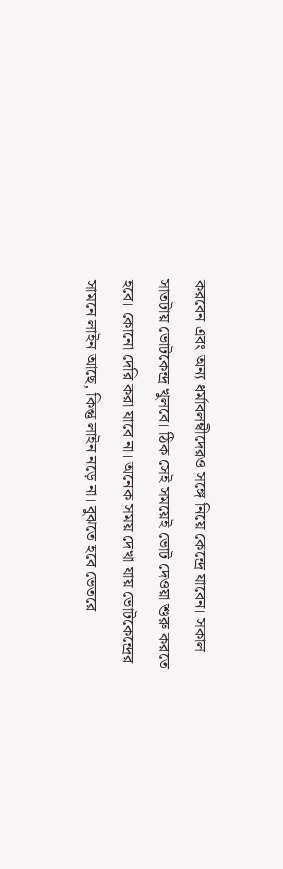করবেন এবং অন্য ধর্মাবলম্বীদেরও সঙ্গে নিয়ে কেন্দ্রে যাবেন। সকাল সাতটায় ভোটকেন্দ্র খুলবে। ঠিক সেই সময়েই ভোট দেওয়া শুরু করতে হবে। কোনো দেরি করা যাবে না। অনেক সময় দেখা যায় ভোটকেন্দ্রের সামনে লাইন আছে, কিন্তু লাইন নড়ে না। বুঝতে হবে ভেতরে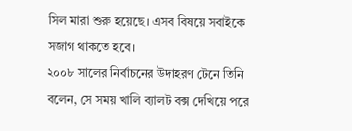সিল মারা শুরু হয়েছে। এসব বিষয়ে সবাইকে সজাগ থাকতে হবে।
২০০৮ সালের নির্বাচনের উদাহরণ টেনে তিনি বলেন, সে সময় খালি ব্যালট বক্স দেখিয়ে পরে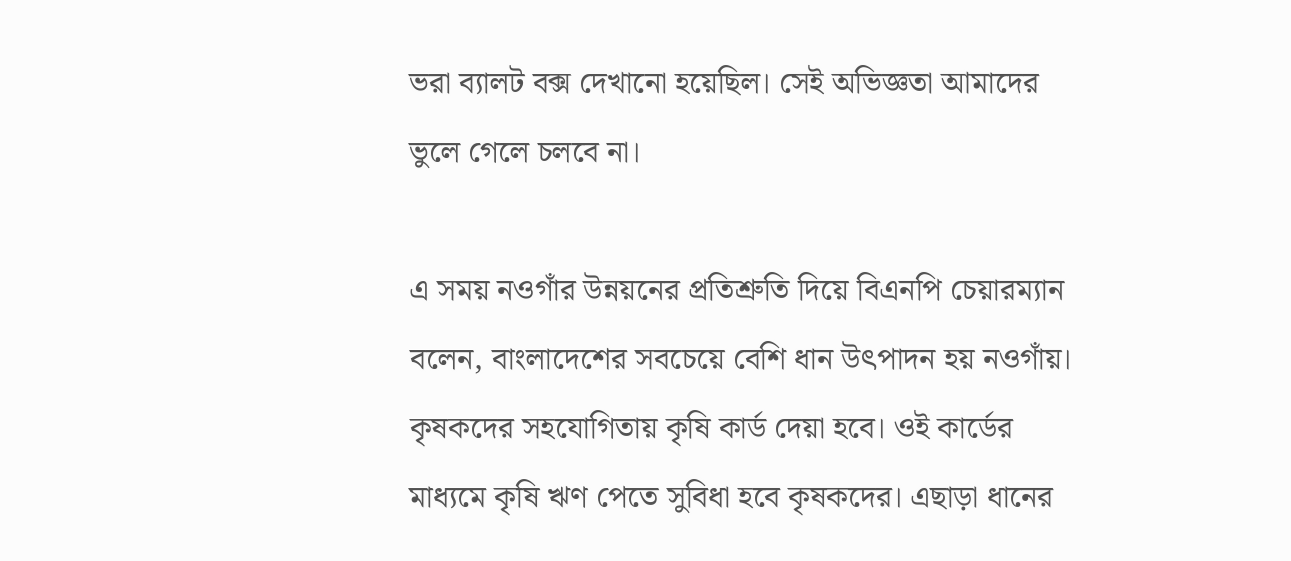ভরা ব্যালট বক্স দেখানো হয়েছিল। সেই অভিজ্ঞতা আমাদের ভুলে গেলে চলবে না।

এ সময় নওগাঁর উন্নয়নের প্রতিশ্রুতি দিয়ে বিএনপি চেয়ারম্যান বলেন, বাংলাদেশের সবচেয়ে বেশি ধান উৎপাদন হয় নওগাঁয়। কৃষকদের সহযোগিতায় কৃষি কার্ড দেয়া হবে। ওই কার্ডের মাধ্যমে কৃষি ঋণ পেতে সুবিধা হবে কৃষকদের। এছাড়া ধানের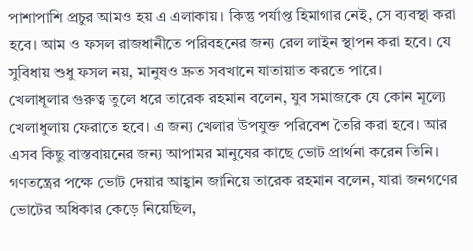পাশাপাশি প্রচুর আমও হয় এ এলাকায়। কিন্তু পর্যাপ্ত হিমাগার নেই, সে ব্যবস্থা করা হবে। আম ও ফসল রাজধানীতে পরিবহনের জন্য রেল লাইন স্থাপন করা হবে। যে সুবিধায় শুধু ফসল নয়, মানুষও দ্রুত সবখানে যাতায়াত করতে পারে।
খেলাধূলার গুরুত্ব তুলে ধরে তারেক রহমান বলেন, যুব সমাজকে যে কোন মূল্যে খেলাধুলায় ফেরাতে হবে। এ জন্য খেলার উপযুক্ত পরিবেশ তৈরি করা হবে। আর এসব কিছু বাস্তবায়নের জন্য আপামর মানুষের কাছে ভোট প্রার্থনা করেন তিনি।
গণতন্ত্রের পক্ষে ভোট দেয়ার আহ্বান জানিয়ে তারেক রহমান বলেন, যারা জনগণের ভোটের অধিকার কেড়ে নিয়েছিল,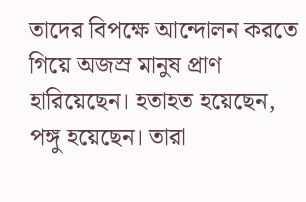তাদের বিপক্ষে আন্দোলন করতে গিয়ে অজস্র মানুষ প্রাণ হারিয়েছেন। হতাহত হয়েছেন, পঙ্গু হয়েছেন। তারা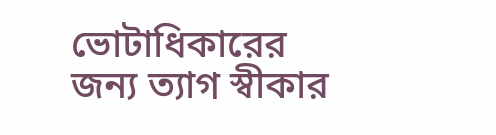ভোটাধিকারের জন্য ত্যাগ স্বীকার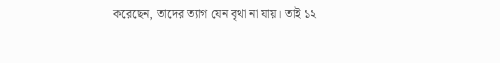করেছেন, তাদের ত্যাগ যেন বৃথা না যায়। তাই ১২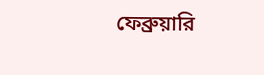ফেব্রুয়ারি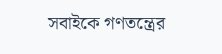সবাইকে গণতন্ত্রের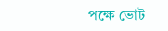পক্ষে ভোট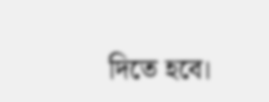দিতে হবে।